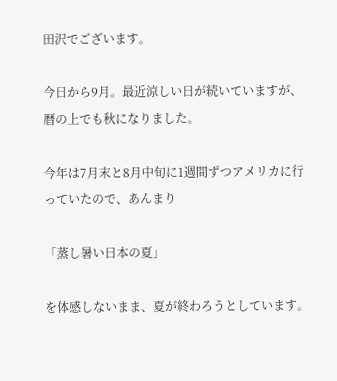田沢でございます。

今日から9月。最近涼しい日が続いていますが、暦の上でも秋になりました。

今年は7月末と8月中旬に1週間ずつアメリカに行っていたので、あんまり

「蒸し暑い日本の夏」

を体感しないまま、夏が終わろうとしています。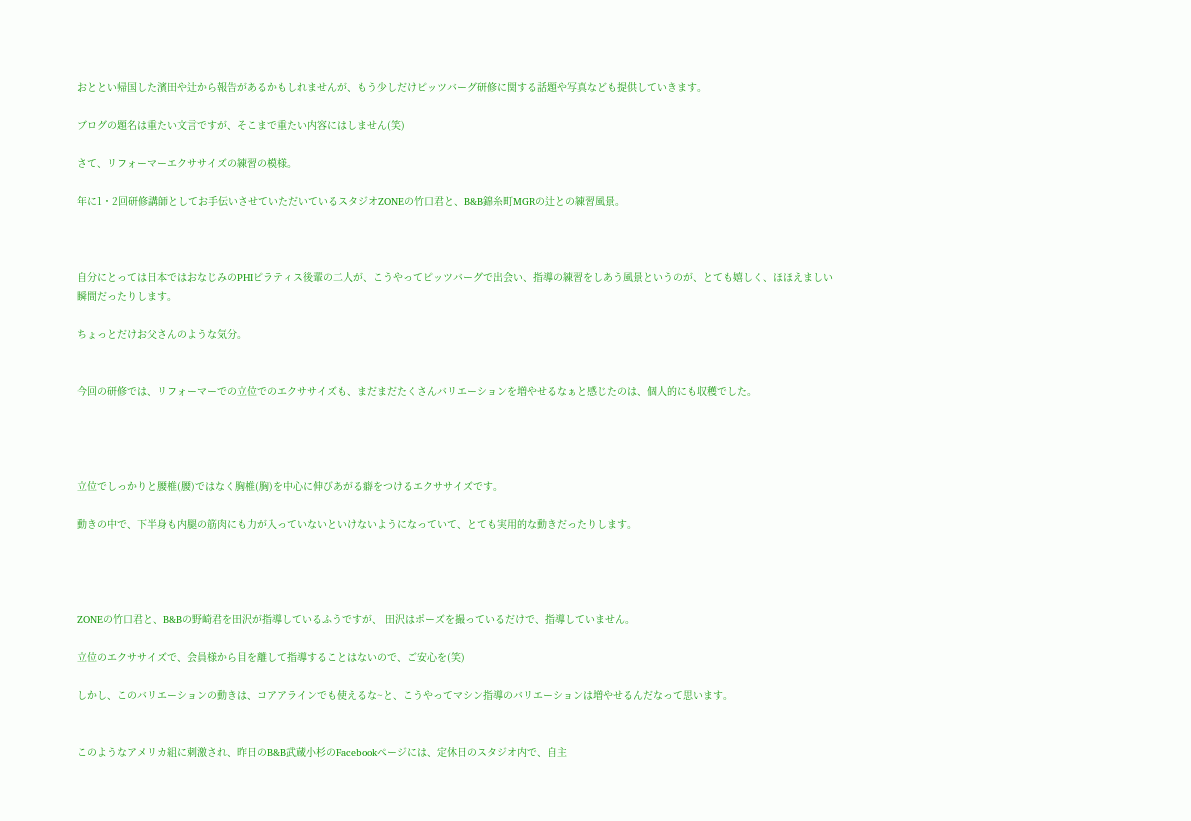おととい帰国した濱田や辻から報告があるかもしれませんが、もう少しだけピッツバーグ研修に関する話題や写真なども提供していきます。

ブログの題名は重たい文言ですが、そこまで重たい内容にはしません(笑)

さて、リフォーマーエクササイズの練習の模様。

年に1・2回研修講師としてお手伝いさせていただいているスタジオZONEの竹口君と、B&B錦糸町MGRの辻との練習風景。



自分にとっては日本ではおなじみのPHIピラティス後輩の二人が、こうやってピッツバーグで出会い、指導の練習をしあう風景というのが、とても嬉しく、ほほえましい瞬間だったりします。

ちょっとだけお父さんのような気分。


今回の研修では、リフォーマーでの立位でのエクササイズも、まだまだたくさんバリエーションを増やせるなぁと感じたのは、個人的にも収穫でした。




立位でしっかりと腰椎(腰)ではなく胸椎(胸)を中心に伸びあがる癖をつけるエクササイズです。

動きの中で、下半身も内腿の筋肉にも力が入っていないといけないようになっていて、とても実用的な動きだったりします。




ZONEの竹口君と、B&Bの野崎君を田沢が指導しているふうですが、 田沢はポーズを撮っているだけで、指導していません。

立位のエクササイズで、会員様から目を離して指導することはないので、ご安心を(笑)

しかし、このバリエーションの動きは、コアアラインでも使えるな~と、こうやってマシン指導のバリエーションは増やせるんだなって思います。


このようなアメリカ組に刺激され、昨日のB&B武蔵小杉のFacebookページには、定休日のスタジオ内で、自主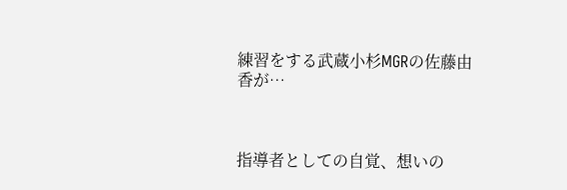練習をする武蔵小杉MGRの佐藤由香が…



指導者としての自覚、想いの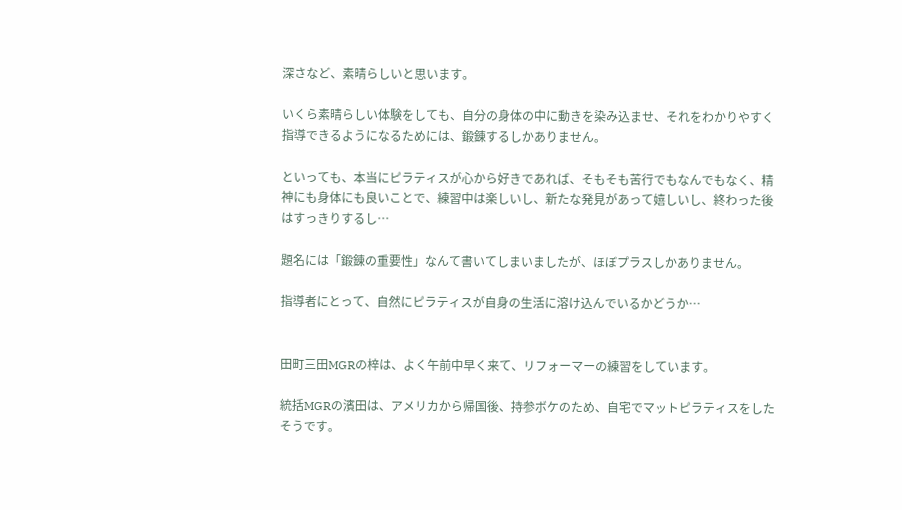深さなど、素晴らしいと思います。

いくら素晴らしい体験をしても、自分の身体の中に動きを染み込ませ、それをわかりやすく指導できるようになるためには、鍛錬するしかありません。

といっても、本当にピラティスが心から好きであれば、そもそも苦行でもなんでもなく、精神にも身体にも良いことで、練習中は楽しいし、新たな発見があって嬉しいし、終わった後はすっきりするし…

題名には「鍛錬の重要性」なんて書いてしまいましたが、ほぼプラスしかありません。

指導者にとって、自然にピラティスが自身の生活に溶け込んでいるかどうか…


田町三田MGRの梓は、よく午前中早く来て、リフォーマーの練習をしています。

統括MGRの濱田は、アメリカから帰国後、持参ボケのため、自宅でマットピラティスをしたそうです。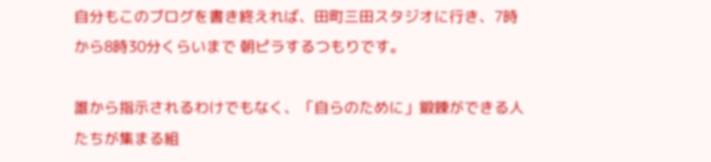自分もこのブログを書き終えれば、田町三田スタジオに行き、7時から8時30分くらいまで 朝ピラするつもりです。

誰から指示されるわけでもなく、「自らのために」鍛錬ができる人たちが集まる組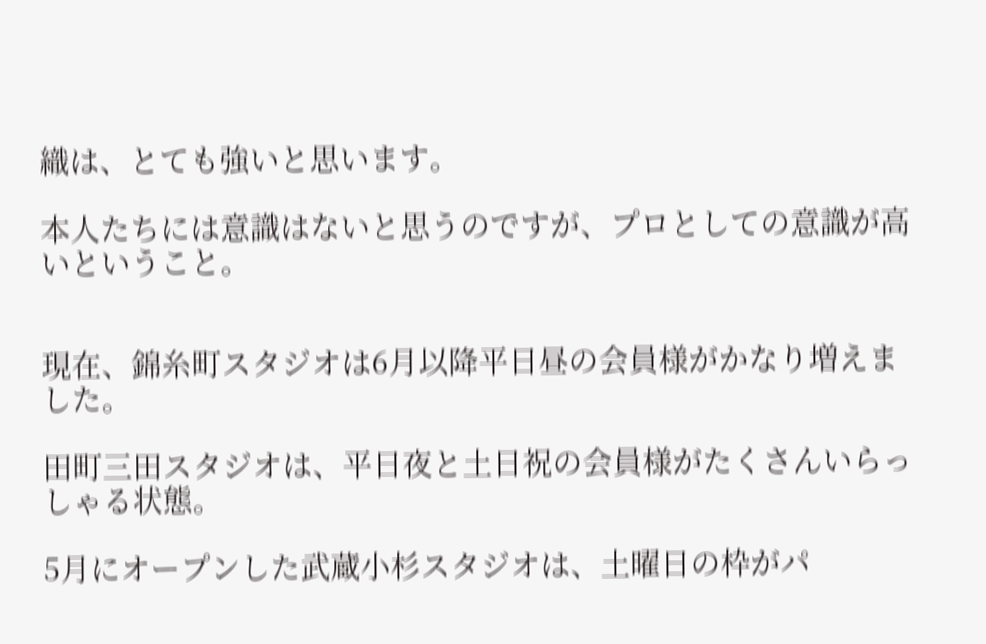織は、とても強いと思います。

本人たちには意識はないと思うのですが、プロとしての意識が高いということ。


現在、錦糸町スタジオは6月以降平日昼の会員様がかなり増えました。

田町三田スタジオは、平日夜と土日祝の会員様がたくさんいらっしゃる状態。

5月にオープンした武蔵小杉スタジオは、土曜日の枠がパ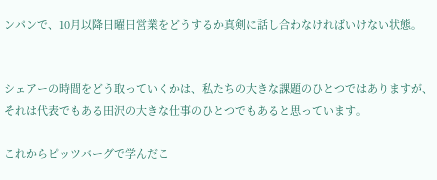ンパンで、10月以降日曜日営業をどうするか真剣に話し合わなければいけない状態。


シェアーの時間をどう取っていくかは、私たちの大きな課題のひとつではありますが、それは代表でもある田沢の大きな仕事のひとつでもあると思っています。

これからピッツバーグで学んだこ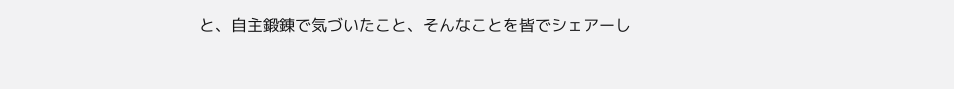と、自主鍛錬で気づいたこと、そんなことを皆でシェアーし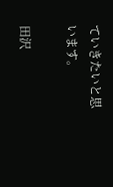ていきたいと思います。

田沢